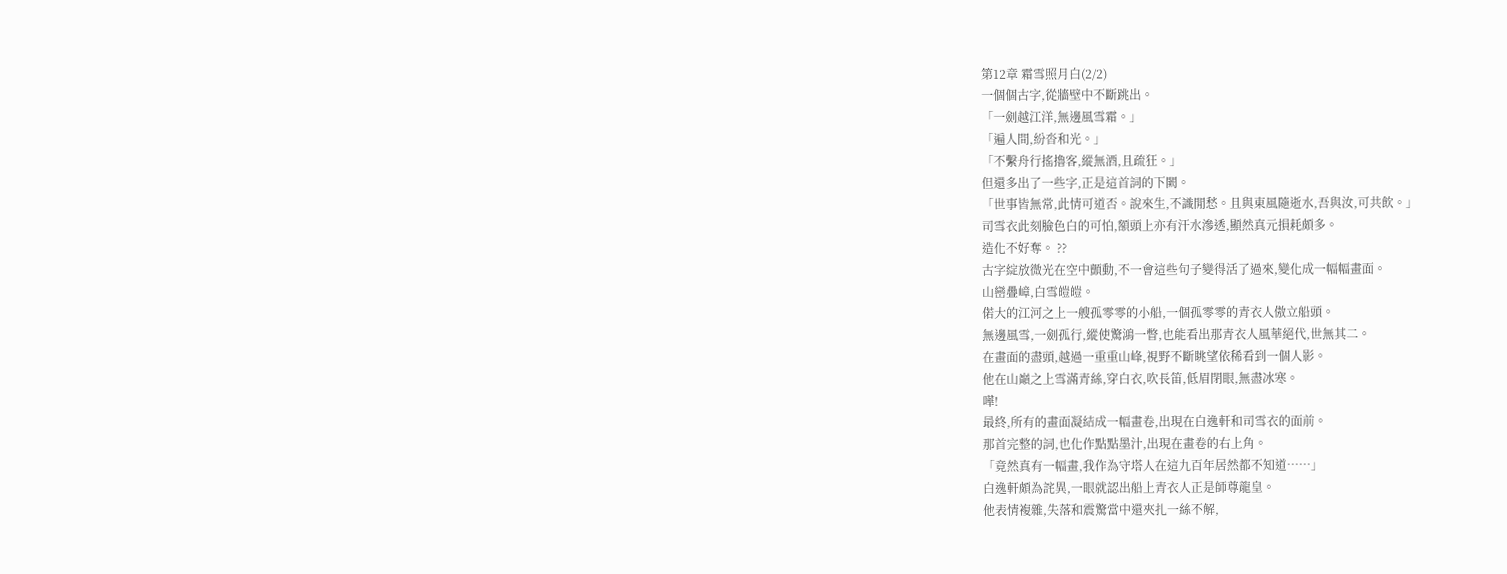第12章 霜雪照月白(2/2)
一個個古字,從牆壁中不斷跳出。
「一劍越江洋,無邊風雪霜。」
「遍人間,紛沓和光。」
「不繫舟行搖擼客,縱無酒,且疏狂。」
但還多出了一些字,正是這首詞的下闕。
「世事皆無常,此情可道否。說來生,不識閒愁。且與東風隨逝水,吾與汝,可共飲。」
司雪衣此刻臉色白的可怕,額頭上亦有汗水滲透,顯然真元損耗頗多。
造化不好奪。 ??
古字綻放微光在空中顫動,不一會這些句子變得活了過來,變化成一幅幅畫面。
山巒疊嶂,白雪皚皚。
偌大的江河之上一艘孤零零的小船,一個孤零零的青衣人傲立船頭。
無邊風雪,一劍孤行,縱使驚鴻一瞥,也能看出那青衣人風華絕代,世無其二。
在畫面的盡頭,越過一重重山峰,視野不斷眺望依稀看到一個人影。
他在山巔之上雪滿青絲,穿白衣,吹長笛,低眉閉眼,無盡冰寒。
嘩!
最終,所有的畫面凝結成一幅畫卷,出現在白逸軒和司雪衣的面前。
那首完整的詞,也化作點點墨汁,出現在畫卷的右上角。
「竟然真有一幅畫,我作為守塔人在這九百年居然都不知道……」
白逸軒頗為詫異,一眼就認出船上青衣人正是師尊龍皇。
他表情複雜,失落和震驚當中還夾扎一絲不解,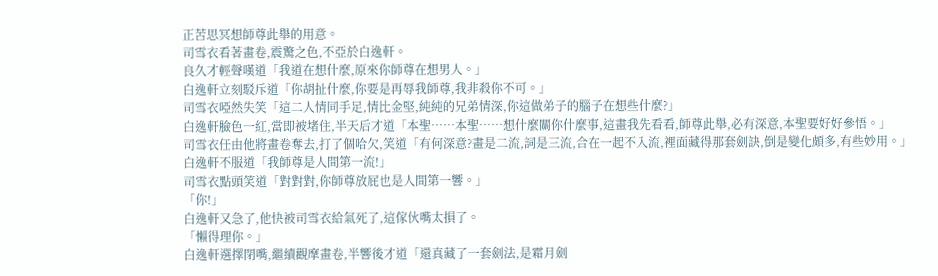正苦思冥想師尊此舉的用意。
司雪衣看著畫卷,震驚之色,不亞於白逸軒。
良久才輕聲嘆道「我道在想什麼,原來你師尊在想男人。」
白逸軒立刻駁斥道「你胡扯什麼,你要是再辱我師尊,我非殺你不可。」
司雪衣啞然失笑「這二人情同手足,情比金堅,純純的兄弟情深,你這做弟子的腦子在想些什麼?」
白逸軒臉色一紅,當即被堵住,半天后才道「本聖……本聖……想什麼關你什麼事,這畫我先看看,師尊此舉,必有深意,本聖要好好參悟。」
司雪衣任由他將畫卷奪去,打了個哈欠,笑道「有何深意?畫是二流,詞是三流,合在一起不入流,裡面藏得那套劍訣,倒是變化頗多,有些妙用。」
白逸軒不服道「我師尊是人間第一流!」
司雪衣點頭笑道「對對對,你師尊放屁也是人間第一響。」
「你!」
白逸軒又急了,他快被司雪衣給氣死了,這傢伙嘴太損了。
「懶得理你。」
白逸軒選擇閉嘴,繼續觀摩畫卷,半響後才道「還真藏了一套劍法,是霜月劍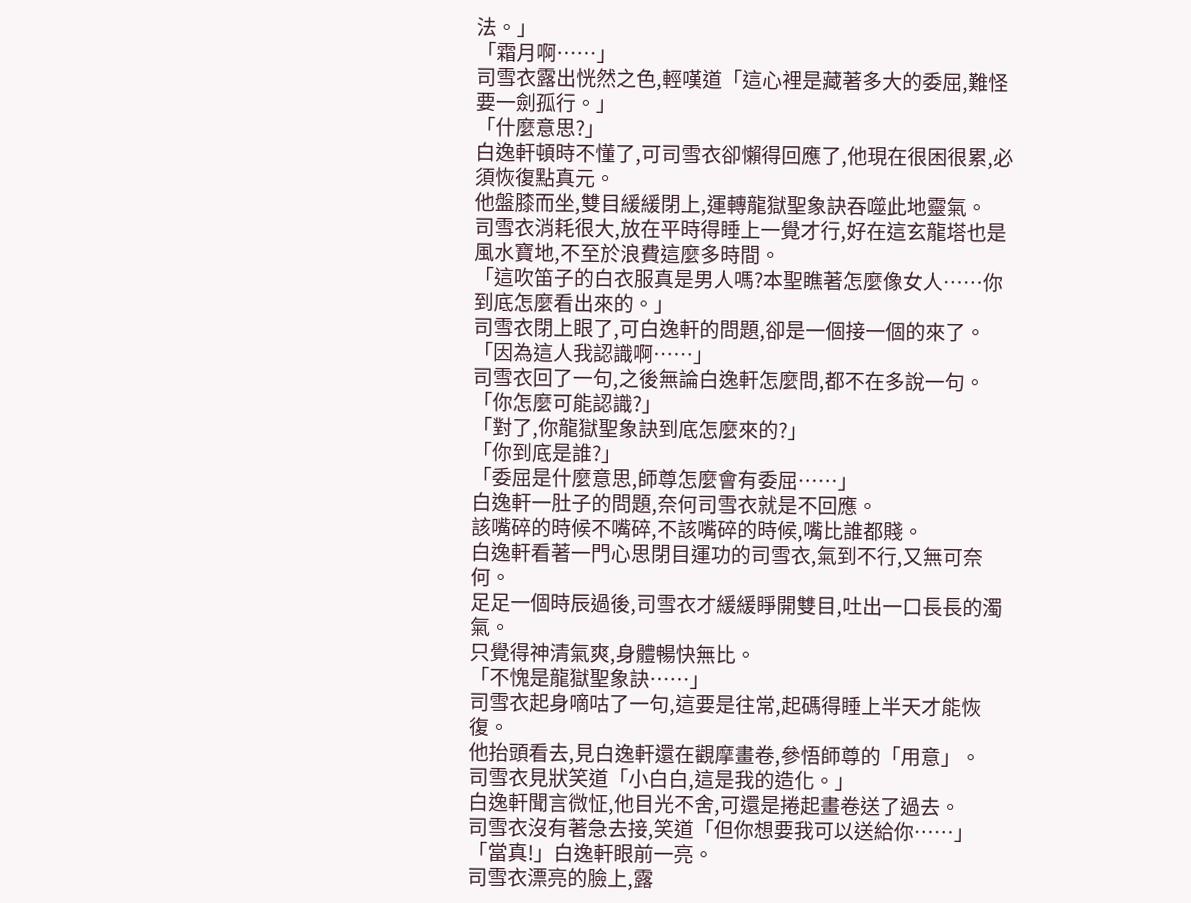法。」
「霜月啊……」
司雪衣露出恍然之色,輕嘆道「這心裡是藏著多大的委屈,難怪要一劍孤行。」
「什麼意思?」
白逸軒頓時不懂了,可司雪衣卻懶得回應了,他現在很困很累,必須恢復點真元。
他盤膝而坐,雙目緩緩閉上,運轉龍獄聖象訣吞噬此地靈氣。
司雪衣消耗很大,放在平時得睡上一覺才行,好在這玄龍塔也是風水寶地,不至於浪費這麼多時間。
「這吹笛子的白衣服真是男人嗎?本聖瞧著怎麼像女人……你到底怎麼看出來的。」
司雪衣閉上眼了,可白逸軒的問題,卻是一個接一個的來了。
「因為這人我認識啊……」
司雪衣回了一句,之後無論白逸軒怎麼問,都不在多說一句。
「你怎麼可能認識?」
「對了,你龍獄聖象訣到底怎麼來的?」
「你到底是誰?」
「委屈是什麼意思,師尊怎麼會有委屈……」
白逸軒一肚子的問題,奈何司雪衣就是不回應。
該嘴碎的時候不嘴碎,不該嘴碎的時候,嘴比誰都賤。
白逸軒看著一門心思閉目運功的司雪衣,氣到不行,又無可奈何。
足足一個時辰過後,司雪衣才緩緩睜開雙目,吐出一口長長的濁氣。
只覺得神清氣爽,身體暢快無比。
「不愧是龍獄聖象訣……」
司雪衣起身嘀咕了一句,這要是往常,起碼得睡上半天才能恢復。
他抬頭看去,見白逸軒還在觀摩畫卷,參悟師尊的「用意」。
司雪衣見狀笑道「小白白,這是我的造化。」
白逸軒聞言微怔,他目光不舍,可還是捲起畫卷送了過去。
司雪衣沒有著急去接,笑道「但你想要我可以送給你……」
「當真!」白逸軒眼前一亮。
司雪衣漂亮的臉上,露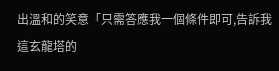出溫和的笑意「只需答應我一個條件即可,告訴我這玄龍塔的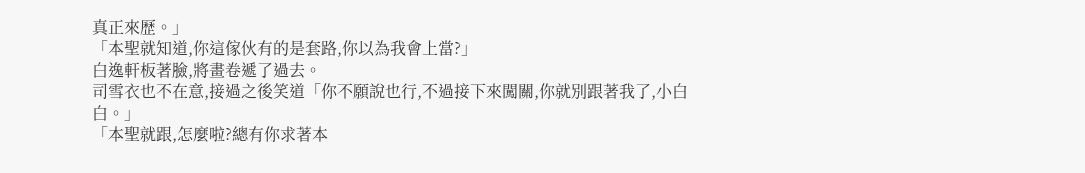真正來歷。」
「本聖就知道,你這傢伙有的是套路,你以為我會上當?」
白逸軒板著臉,將畫卷遞了過去。
司雪衣也不在意,接過之後笑道「你不願說也行,不過接下來闖關,你就別跟著我了,小白白。」
「本聖就跟,怎麼啦?總有你求著本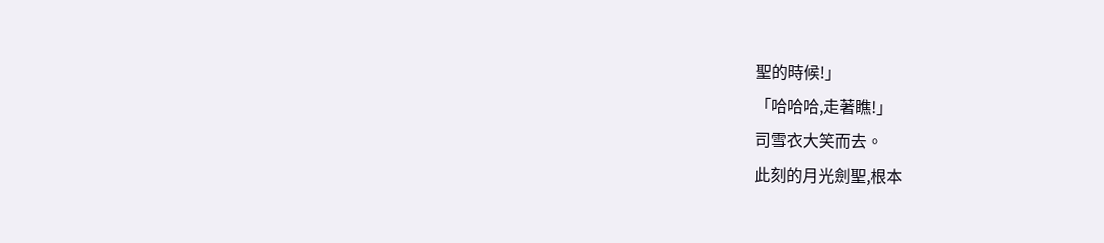聖的時候!」
「哈哈哈,走著瞧!」
司雪衣大笑而去。
此刻的月光劍聖,根本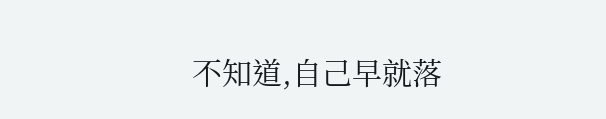不知道,自己早就落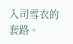入司雪衣的套路。